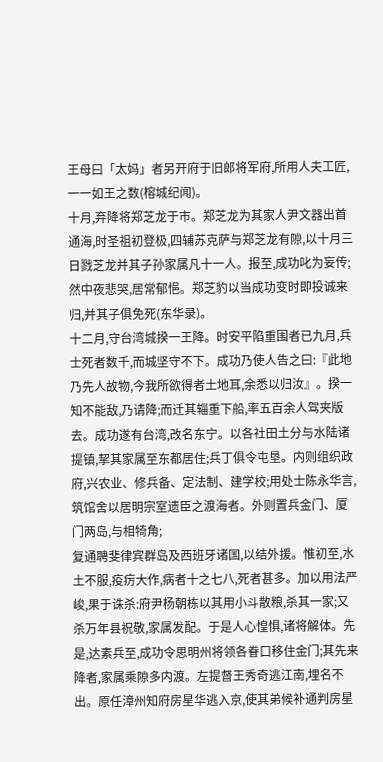王母曰「太妈」者另开府于旧郎将军府,所用人夫工匠,一一如王之数(榕城纪闻)。
十月,弃降将郑芝龙于市。郑芝龙为其家人尹文器出首通海,时圣祖初登极,四辅苏克萨与郑芝龙有隙,以十月三日戮芝龙并其子孙家属凡十一人。报至,成功叱为妄传;然中夜悲哭,居常郁悒。郑芝豹以当成功变时即投诚来归,并其子俱免死(东华录)。
十二月,守台湾城揆一王降。时安平陷重围者已九月,兵士死者数千,而城坚守不下。成功乃使人告之曰:『此地乃先人故物,今我所欲得者土地耳,余悉以归汝』。揆一知不能敌,乃请降;而迁其辎重下船,率五百余人驾夹版去。成功遂有台湾,改名东宁。以各社田土分与水陆诸提镇,挈其家属至东都居住;兵丁俱令屯垦。内则组织政府,兴农业、修兵备、定法制、建学校;用处士陈永华言,筑馆舍以居明宗室遗臣之渡海者。外则置兵金门、厦门两岛,与相犄角;
复通聘斐律宾群岛及西班牙诸国,以结外援。惟初至,水土不服,疫疠大作,病者十之七八,死者甚多。加以用法严峻,果于诛杀:府尹杨朝栋以其用小斗散粮,杀其一家;又杀万年县祝敬,家属发配。于是人心惶惧,诸将解体。先是,达素兵至,成功令思明州将领各眷口移住金门;其先来降者,家属乘隙多内渡。左提督王秀奇逃江南,埋名不出。原任漳州知府房星华逃入京,使其弟候补通判房星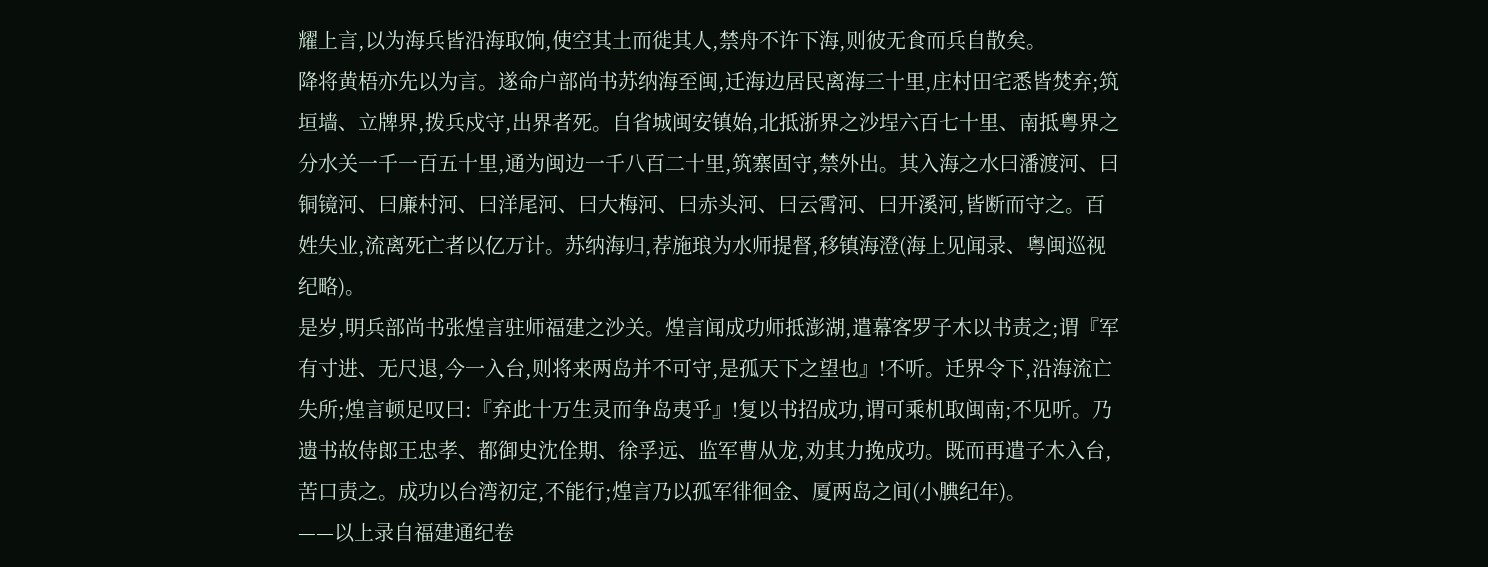耀上言,以为海兵皆沿海取饷,使空其土而徙其人,禁舟不许下海,则彼无食而兵自散矣。
降将黄梧亦先以为言。遂命户部尚书苏纳海至闽,迁海边居民离海三十里,庄村田宅悉皆焚弃;筑垣墙、立牌界,拨兵戍守,出界者死。自省城闽安镇始,北抵浙界之沙埕六百七十里、南抵粤界之分水关一千一百五十里,通为闽边一千八百二十里,筑寨固守,禁外出。其入海之水曰潘渡河、曰铜镜河、曰廉村河、曰洋尾河、曰大梅河、曰赤头河、曰云霄河、曰开溪河,皆断而守之。百姓失业,流离死亡者以亿万计。苏纳海归,荐施琅为水师提督,移镇海澄(海上见闻录、粤闽巡视纪略)。
是岁,明兵部尚书张煌言驻师福建之沙关。煌言闻成功师抵澎湖,遣幕客罗子木以书责之;谓『军有寸进、无尺退,今一入台,则将来两岛并不可守,是孤天下之望也』!不听。迁界令下,沿海流亡失所;煌言顿足叹曰:『弃此十万生灵而争岛夷乎』!复以书招成功,谓可乘机取闽南;不见听。乃遗书故侍郎王忠孝、都御史沈佺期、徐孚远、监军曹从龙,劝其力挽成功。既而再遣子木入台,苦口责之。成功以台湾初定,不能行;煌言乃以孤军徘徊金、厦两岛之间(小腆纪年)。
——以上录自福建通纪卷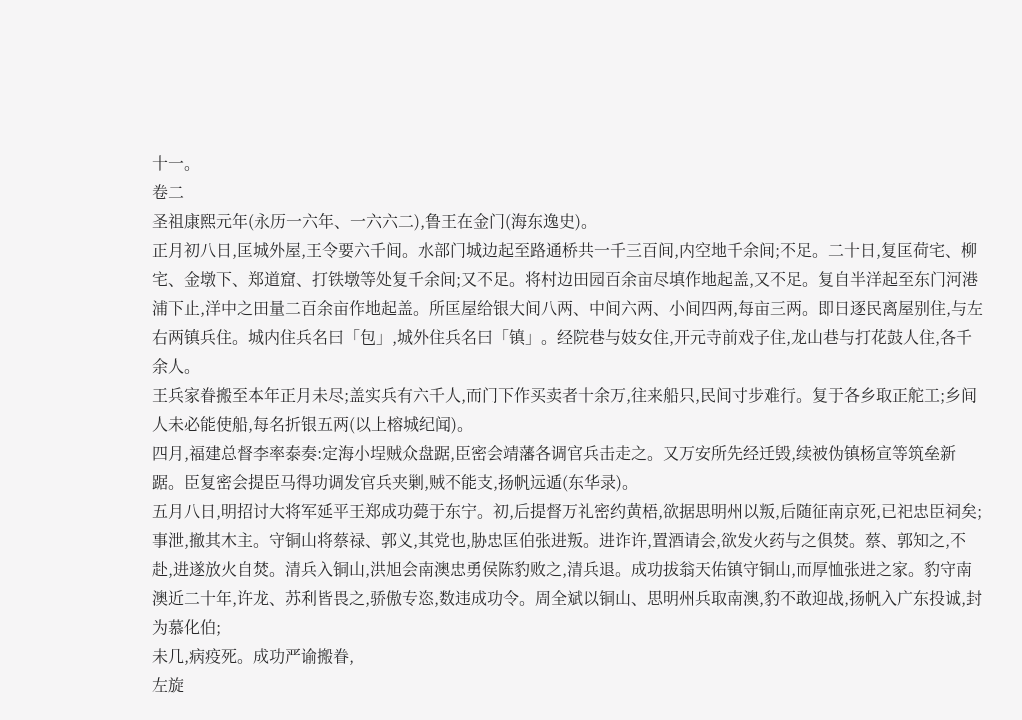十一。
卷二
圣祖康熙元年(永历一六年、一六六二),鲁王在金门(海东逸史)。
正月初八日,匡城外屋,王令要六千间。水部门城边起至路通桥共一千三百间,内空地千余间;不足。二十日,复匡荷宅、柳宅、金墩下、郑道窟、打铁墩等处复千余间;又不足。将村边田园百余亩尽填作地起盖,又不足。复自半洋起至东门河港浦下止,洋中之田量二百余亩作地起盖。所匡屋给银大间八两、中间六两、小间四两,每亩三两。即日逐民离屋别住,与左右两镇兵住。城内住兵名曰「包」,城外住兵名曰「镇」。经院巷与妓女住,开元寺前戏子住,龙山巷与打花鼓人住,各千余人。
王兵家眷搬至本年正月未尽;盖实兵有六千人,而门下作买卖者十余万,往来船只,民间寸步难行。复于各乡取正舵工;乡间人未必能使船,每名折银五两(以上榕城纪闻)。
四月,福建总督李率泰奏:定海小埕贼众盘踞,臣密会靖藩各调官兵击走之。又万安所先经迁毁,续被伪镇杨宣等筑垒新踞。臣复密会提臣马得功调发官兵夹剿,贼不能支,扬帆远遁(东华录)。
五月八日,明招讨大将军延平王郑成功薨于东宁。初,后提督万礼密约黄梧,欲据思明州以叛,后随征南京死,已祀忠臣祠矣;事泄,撤其木主。守铜山将蔡禄、郭义,其党也,胁忠匡伯张进叛。进诈许,置酒请会,欲发火药与之俱焚。蔡、郭知之,不赴,进遂放火自焚。清兵入铜山,洪旭会南澳忠勇侯陈豹败之,清兵退。成功拔翁天佑镇守铜山,而厚恤张进之家。豹守南澳近二十年,许龙、苏利皆畏之,骄傲专恣,数违成功令。周全斌以铜山、思明州兵取南澳,豹不敢迎战,扬帆入广东投诚,封为慕化伯;
未几,病疫死。成功严谕搬眷,
左旋